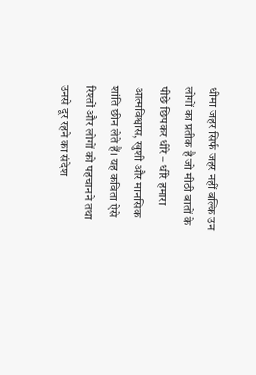धीमा जहर सिर्फ जहर नहीं बल्कि उन लोगों का प्रतीक है जो मीठी बातों के पीछे छिपकर धीरे – धीरे हमारा आत्मविश्वास, खुशी और मानसिक शांति छीन लेते हैं। यह कविता ऐसे रिश्तों और लोगों को पहचानने तथा उनसे दूर रहने का संदेश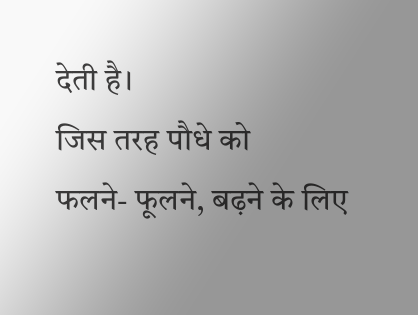देती है।
जिस तरह पौधे को
फलने- फूलने, बढ़ने के लिए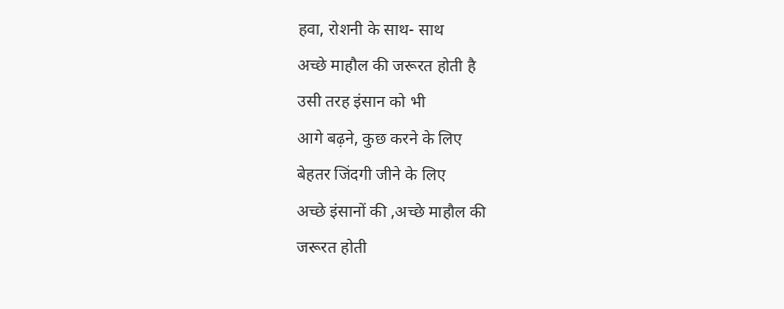हवा, रोशनी के साथ- साथ
अच्छे माहौल की जरूरत होती है
उसी तरह इंसान को भी
आगे बढ़ने, कुछ करने के लिए
बेहतर जिंदगी जीने के लिए
अच्छे इंसानों की ,अच्छे माहौल की
जरूरत होती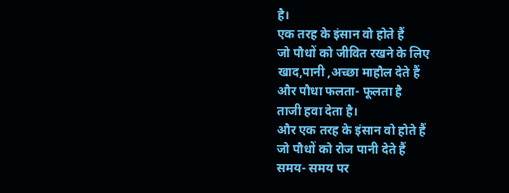है।
एक तरह के इंसान वो होते हैं
जो पौधों को जीवित रखने के लिए
खाद,पानी ,अच्छा माहौल देते हैं
और पौधा फलता- फूलता है
ताजी हवा देता है।
और एक तरह के इंसान वो होते हैं
जो पौधों को रोज पानी देते हैं
समय- समय पर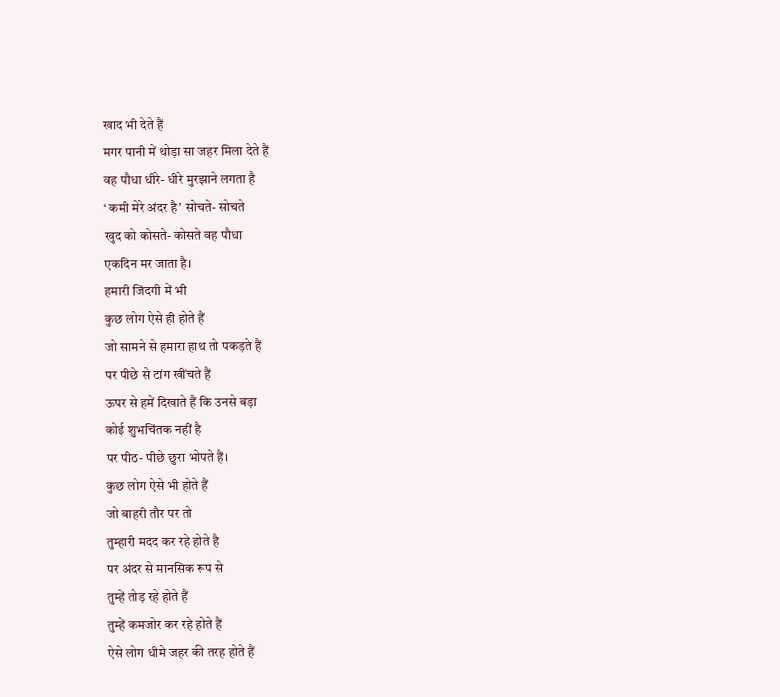खाद भी देते हैं
मगर पानी में थोड़ा सा जहर मिला देते हैं
वह पौधा धीरे- धीरे मुरझाने लगता है
‘ कमी मेरे अंदर है’ सोचते- सोचते
खुद को कोसते- कोसते वह पौधा
एकदिन मर जाता है।
हमारी जिंदगी में भी
कुछ लोग ऐसे ही होते हैं
जो सामने से हमारा हाथ तो पकड़ते हैं
पर पीछे से टांग खींचते हैं
ऊपर से हमें दिखाते हैं कि उनसे बड़ा
कोई शुभचिंतक नहीं है
पर पीठ- पीछे छुरा भोपते हैं।
कुछ लोग ऐसे भी होते हैं
जो बाहरी तौर पर तो
तुम्हारी मदद कर रहे होते है
पर अंदर से मानसिक रूप से
तुम्हें तोड़ रहे होते हैं
तुम्हें कमजोर कर रहे होते हैं
ऐसे लोग धीमे जहर की तरह होते हैं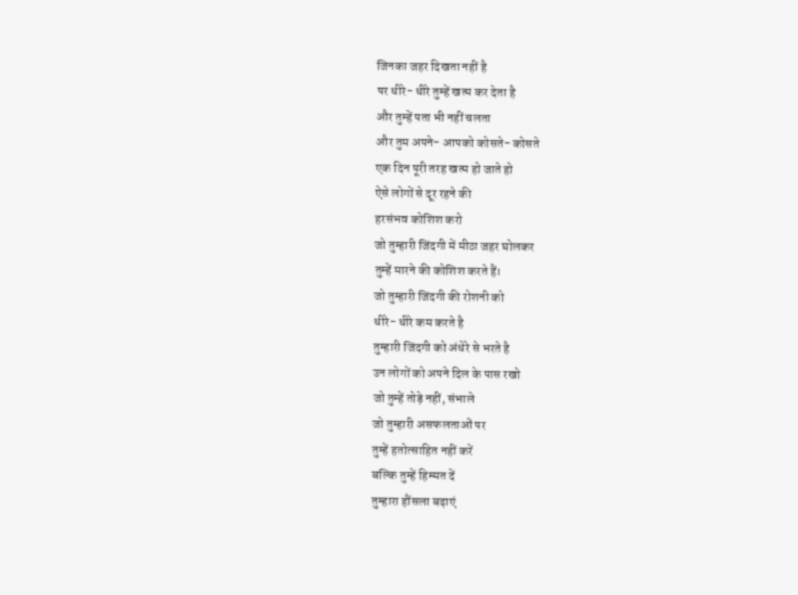जिनका जहर दिखता नहीं है
पर धीरे- धीरे तुम्हें खत्म कर देता है
और तुम्हें पता भी नहीं चलता
और तुम अपने- आपको कोसते- कोसते
एक दिन पूरी तरह खत्म हो जाते हो
ऐसे लोगों से दूर रहने की
हरसंभव कोशिश करो
जो तुम्हारी जिंदगी में मीठा जहर घोलकर
तुम्हें मारने की कोशिश करते हैं।
जो तुम्हारी जिंदगी की रोशनी को
धीरे- धीरे कम करते है
तुम्हारी जिंदगी को अंधेरे से भरते है
उन लोगों को अपने दिल के पास रखो
जो तुम्हें तोड़े नहीं, संभाले
जो तुम्हारी असफलताओं पर
तुम्हें हतोत्साहित नहीं करें
बल्कि तुम्हें हिम्मत दें
तुम्हारा हौंसला बढ़ाएं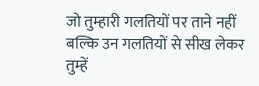जो तुम्हारी गलतियों पर ताने नहीं
बल्कि उन गलतियों से सीख लेकर
तुम्हें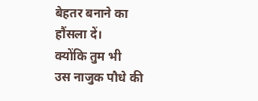बेहतर बनाने का हौंसला दें।
क्योंकि तुम भी
उस नाजुक पौधे की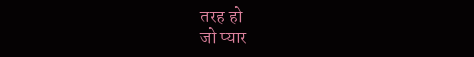तरह हो
जो प्यार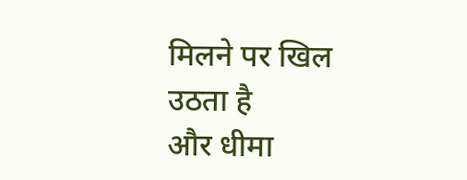मिलने पर खिल उठता है
और धीमा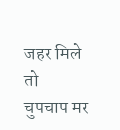जहर मिले तो
चुपचाप मर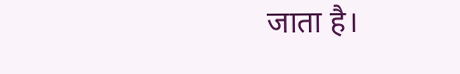जाता है।